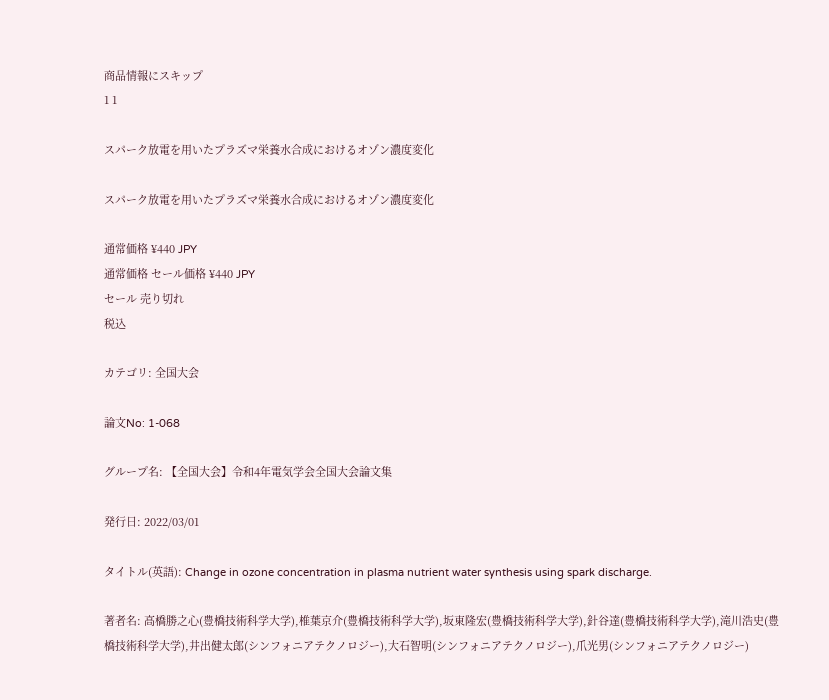商品情報にスキップ
1 1

スパーク放電を用いたプラズマ栄養水合成におけるオゾン濃度変化

スパーク放電を用いたプラズマ栄養水合成におけるオゾン濃度変化

通常価格 ¥440 JPY
通常価格 セール価格 ¥440 JPY
セール 売り切れ
税込

カテゴリ: 全国大会

論文No: 1-068

グループ名: 【全国大会】令和4年電気学会全国大会論文集

発行日: 2022/03/01

タイトル(英語): Change in ozone concentration in plasma nutrient water synthesis using spark discharge.

著者名: 高橋勝之心(豊橋技術科学大学),椎葉京介(豊橋技術科学大学),坂東隆宏(豊橋技術科学大学),針谷達(豊橋技術科学大学),滝川浩史(豊橋技術科学大学),井出健太郎(シンフォニアテクノロジー),大石智明(シンフォニアテクノロジー),爪光男(シンフォニアテクノロジー)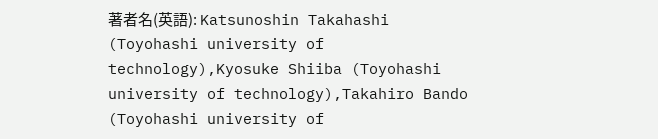著者名(英語): Katsunoshin Takahashi (Toyohashi university of technology),Kyosuke Shiiba (Toyohashi university of technology),Takahiro Bando (Toyohashi university of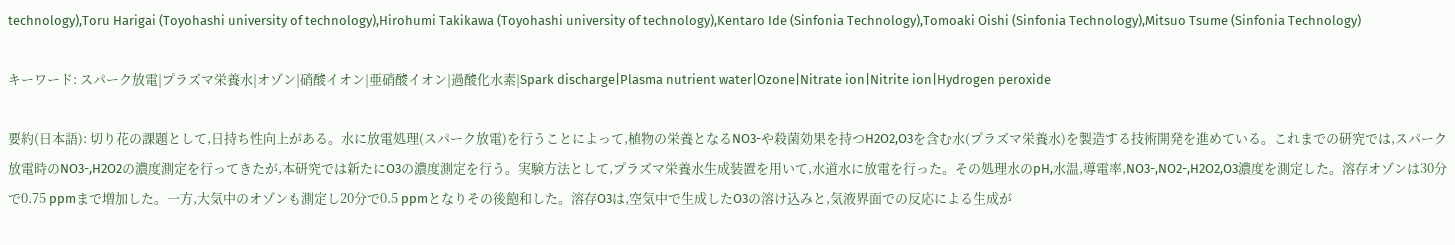technology),Toru Harigai (Toyohashi university of technology),Hirohumi Takikawa (Toyohashi university of technology),Kentaro Ide (Sinfonia Technology),Tomoaki Oishi (Sinfonia Technology),Mitsuo Tsume (Sinfonia Technology)

キーワード: スパーク放電|プラズマ栄養水|オゾン|硝酸イオン|亜硝酸イオン|過酸化水素|Spark discharge|Plasma nutrient water|Ozone|Nitrate ion|Nitrite ion|Hydrogen peroxide

要約(日本語): 切り花の課題として,日持ち性向上がある。水に放電処理(スパーク放電)を行うことによって,植物の栄養となるNO3-や殺菌効果を持つH2O2,O3を含む水(プラズマ栄養水)を製造する技術開発を進めている。これまでの研究では,スパーク放電時のNO3-,H2O2の濃度測定を行ってきたが,本研究では新たにO3の濃度測定を行う。実験方法として,プラズマ栄養水生成装置を用いて,水道水に放電を行った。その処理水のpH,水温,導電率,NO3-,NO2-,H2O2,O3濃度を測定した。溶存オゾンは30分で0.75 ppmまで増加した。一方,大気中のオゾンも測定し20分で0.5 ppmとなりその後飽和した。溶存O3は,空気中で生成したO3の溶け込みと,気液界面での反応による生成が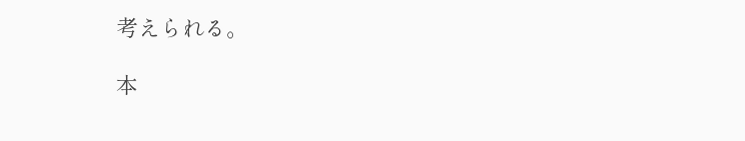考えられる。

本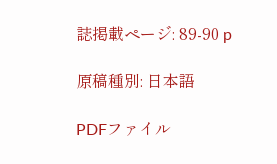誌掲載ページ: 89-90 p

原稿種別: 日本語

PDFファイル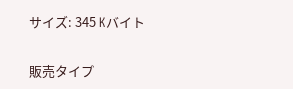サイズ: 345 Kバイト

販売タイプ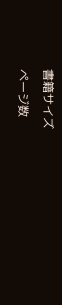書籍サイズ
ページ数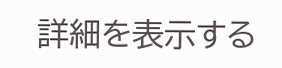詳細を表示する